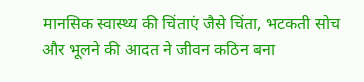मानसिक स्वास्थ्य की चिंताएं जैसे चिंता, भटकती सोच और भूलने की आदत ने जीवन कठिन बना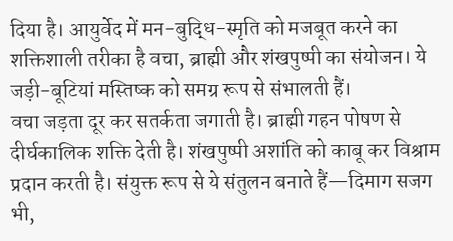दिया है। आयुर्वेद में मन-बुद्धि-स्मृति को मजबूत करने का शक्तिशाली तरीका है वचा, ब्राह्मी और शंखपुष्पी का संयोजन। ये जड़ी-बूटियां मस्तिष्क को समग्र रूप से संभालती हैं।
वचा जड़ता दूर कर सतर्कता जगाती है। ब्राह्मी गहन पोषण से दीर्घकालिक शक्ति देती है। शंखपुष्पी अशांति को काबू कर विश्राम प्रदान करती है। संयुक्त रूप से ये संतुलन बनाते हैं—दिमाग सजग भी,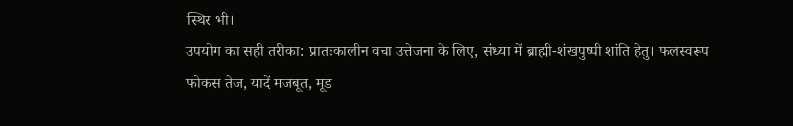स्थिर भी।
उपयोग का सही तरीका: प्रातःकालीन वचा उत्तेजना के लिए, संध्या में ब्राह्मी-शंखपुष्पी शांति हेतु। फलस्वरूप फोकस तेज, यादें मजबूत, मूड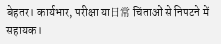बेहतर। कार्यभार, परीक्षा या日常 चिंताओं से निपटने में सहायक।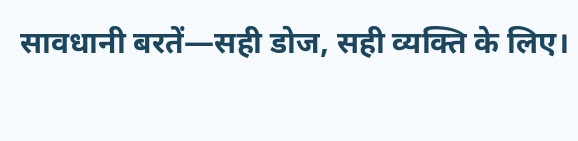सावधानी बरतें—सही डोज, सही व्यक्ति के लिए।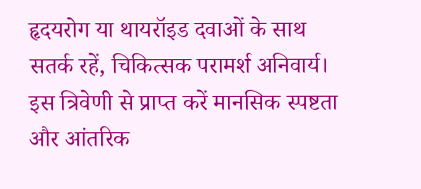हृदयरोग या थायरॉइड दवाओं के साथ सतर्क रहें, चिकित्सक परामर्श अनिवार्य। इस त्रिवेणी से प्राप्त करें मानसिक स्पष्टता और आंतरिक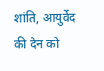शांति, आयुर्वेद की देन को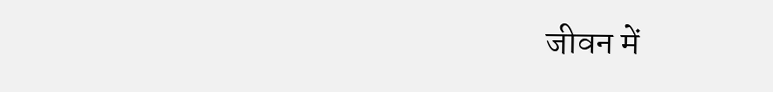जीवन में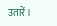उतारें।